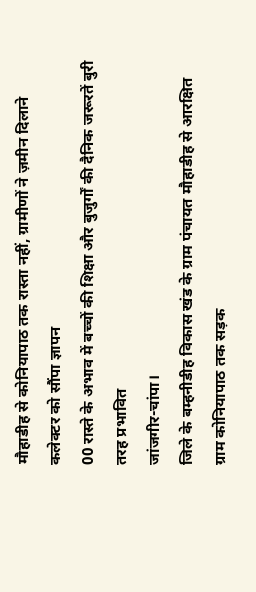मौहाडीह से कोनियापाठ तक रास्ता नहीं, ग्रामीणों ने ज़मीन दिलाने कलेक्टर को सौंपा ज्ञापन
00 रास्ते के अभाव में बच्चों की शिक्षा और बुजुर्गों की दैनिक जरूरतें बुरी तरह प्रभावित
जांजगीर-चांपा।
जिले के बम्हनीडीह विकास खंड के ग्राम पंचायत मौहाडीह से आरक्षित ग्राम कोनियापाठ तक सड़क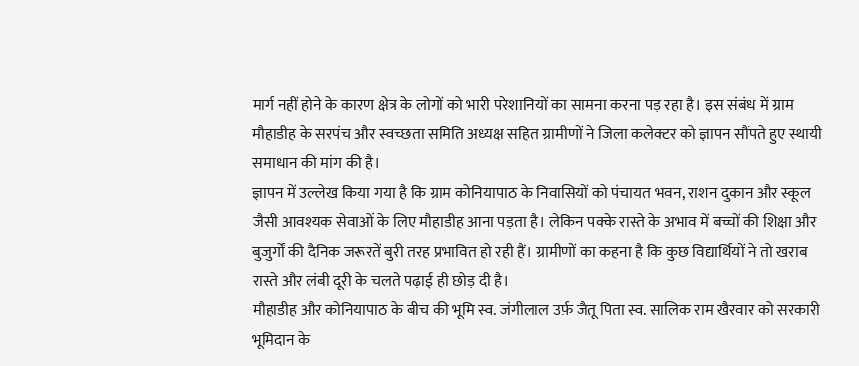मार्ग नहीं होने के कारण क्षेत्र के लोगों को भारी परेशानियों का सामना करना पड़ रहा है। इस संबंध में ग्राम मौहाडीह के सरपंच और स्वच्छता समिति अध्यक्ष सहित ग्रामीणों ने जिला कलेक्टर को ज्ञापन सौंपते हुए स्थायी समाधान की मांग की है।
ज्ञापन में उल्लेख किया गया है कि ग्राम कोनियापाठ के निवासियों को पंचायत भवन, राशन दुकान और स्कूल जैसी आवश्यक सेवाओं के लिए मौहाडीह आना पड़ता है। लेकिन पक्के रास्ते के अभाव में बच्चों की शिक्षा और बुजुर्गों की दैनिक जरूरतें बुरी तरह प्रभावित हो रही हैं। ग्रामीणों का कहना है कि कुछ विद्यार्थियों ने तो खराब रास्ते और लंबी दूरी के चलते पढ़ाई ही छोड़ दी है।
मौहाडीह और कोनियापाठ के बीच की भूमि स्व. जंगीलाल उर्फ़ जैतू पिता स्व. सालिक राम खैरवार को सरकारी भूमिदान के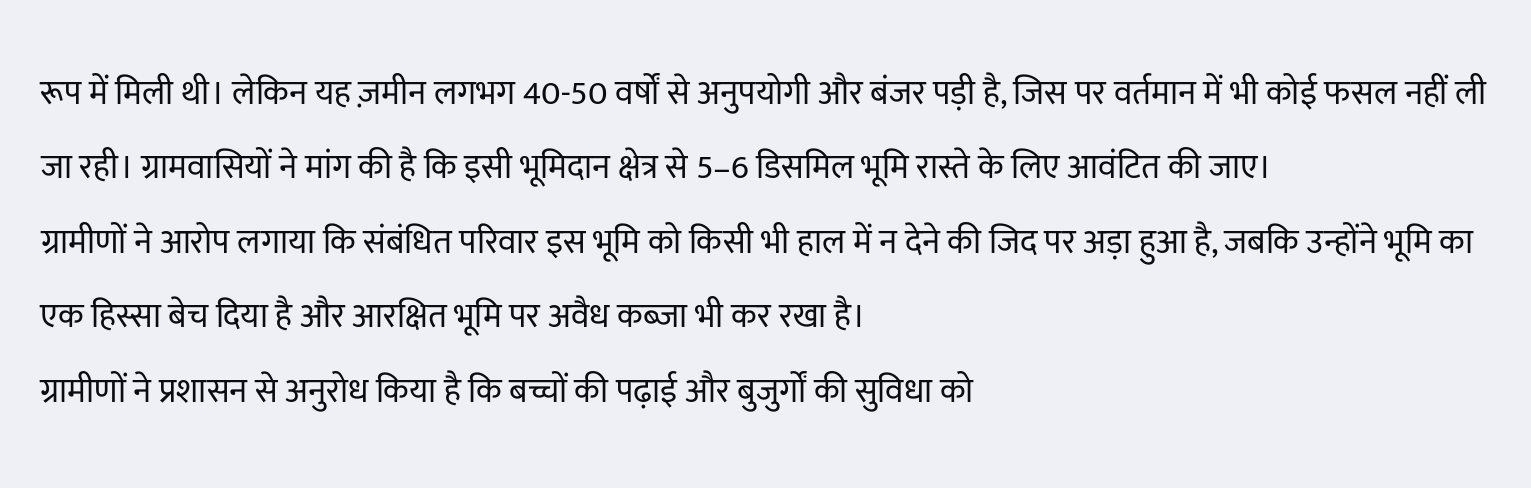रूप में मिली थी। लेकिन यह ज़मीन लगभग 40-50 वर्षों से अनुपयोगी और बंजर पड़ी है, जिस पर वर्तमान में भी कोई फसल नहीं ली जा रही। ग्रामवासियों ने मांग की है कि इसी भूमिदान क्षेत्र से 5–6 डिसमिल भूमि रास्ते के लिए आवंटित की जाए।
ग्रामीणों ने आरोप लगाया कि संबंधित परिवार इस भूमि को किसी भी हाल में न देने की जिद पर अड़ा हुआ है, जबकि उन्होंने भूमि का एक हिस्सा बेच दिया है और आरक्षित भूमि पर अवैध कब्जा भी कर रखा है।
ग्रामीणों ने प्रशासन से अनुरोध किया है कि बच्चों की पढ़ाई और बुजुर्गों की सुविधा को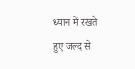ध्यान में रखते हुए जल्द से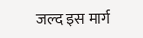जल्द इस मार्ग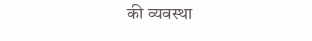की व्यवस्था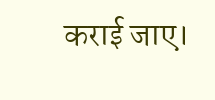कराई जाए।